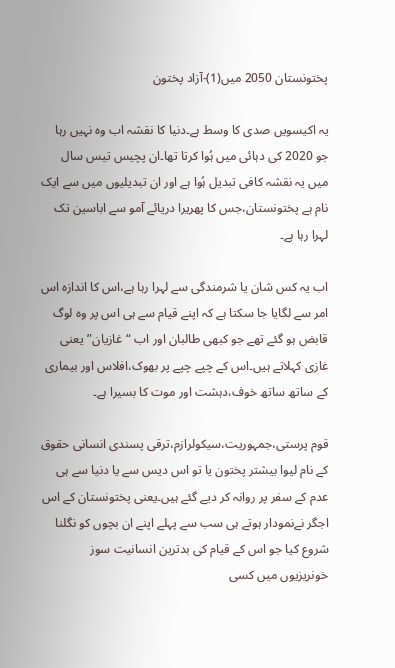پختونستان 2050 میں(1)-آزاد پختون

یہ اکیسویں صدی کا وسط ہے۔دنیا کا نقشہ اب وہ نہیں رہا جو 2020 کی دہائی میں ہُوا کرتا تھا۔ان پچیس تیس سال میں یہ نقشہ کافی تبدیل ہُوا ہے اور ان تبدیلیوں میں سے ایک نام ہے پختونستان،جس کا پھریرا دریائے آمو سے اباسین تک لہرا رہا ہے۔

اب یہ کس شان یا شرمندگی سے لہرا رہا ہے،اس کا اندازہ اس امر سے لگایا جا سکتا ہے کہ اپنے قیام سے ہی اس پر وہ لوگ قابض ہو گئے تھے جو کبھی طالبان اور اب “غازیان”یعنی غازی کہلاتے ہیں۔اس کے چپے چپے پر بھوک،افلاس اور بیماری کے ساتھ ساتھ خوف،دہشت اور موت کا بسیرا ہے۔

قوم پرستی،جمہوریت،سیکولرازم،ترقی پسندی انسانی حقوق کے نام لیوا بیشتر پختون یا تو اس دیس سے یا دنیا سے ہی عدم کے سفر پر روانہ کر دیے گئے ہیں۔یعنی پختونستان کے اس اجگر نےنمودار ہوتے ہی سب سے پہلے اپنے ان بچوں کو نگلنا شروع کیا جو اس کے قیام کی بدترین انسانیت سوز خونریزیوں میں کسی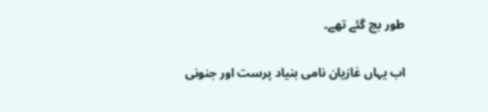طور بچ گئے تھے۔

اب یہاں غازیان نامی بنیاد پرست اور جنونی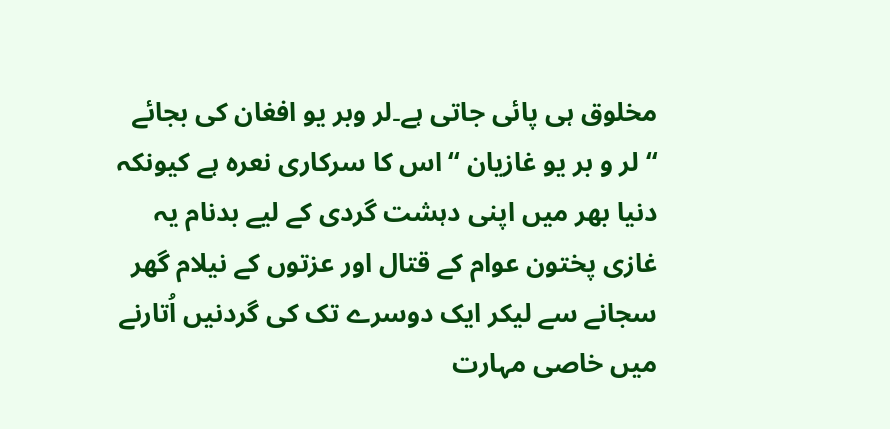مخلوق ہی پائی جاتی ہے۔لر وبر یو افغان کی بجائے “لر و بر یو غازیان “اس کا سرکاری نعرہ ہے کیونکہ دنیا بھر میں اپنی دہشت گردی کے لیے بدنام یہ غازی پختون عوام کے قتال اور عزتوں کے نیلام گھر سجانے سے لیکر ایک دوسرے تک کی گردنیں اُتارنے میں خاصی مہارت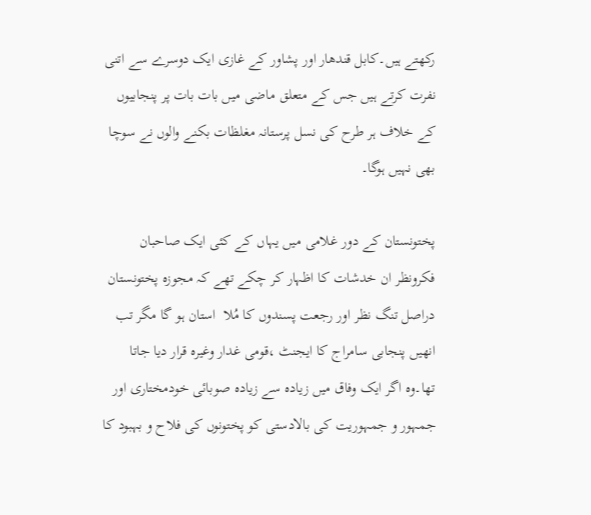رکھتے ہیں۔کابل قندھار اور پشاور کے غازی ایک دوسرے سے اتنی نفرت کرتے ہیں جس کے متعلق ماضی میں بات بات پر پنجابیوں کے خلاف ہر طرح کی نسل پرستانہ مغلظات بکنے والوں نے سوچا بھی نہیں ہوگا۔

پختونستان کے دور غلامی میں یہاں کے کئی ایک صاحبان فکرونظر ان خدشات کا اظہار کر چکے تھے کہ مجوزہ پختونستان دراصل تنگ نظر اور رجعت پسندوں کا مُلا  استان ہو گا مگر تب انھیں پنجابی سامراج کا ایجنٹ ،قومی غدار وغیرہ قرار دیا جاتا تھا۔وہ اگر ایک وفاق میں زیادہ سے زیادہ صوبائی خودمختاری اور جمہور و جمہوریت کی بالادستی کو پختونوں کی فلاح و بہبود کا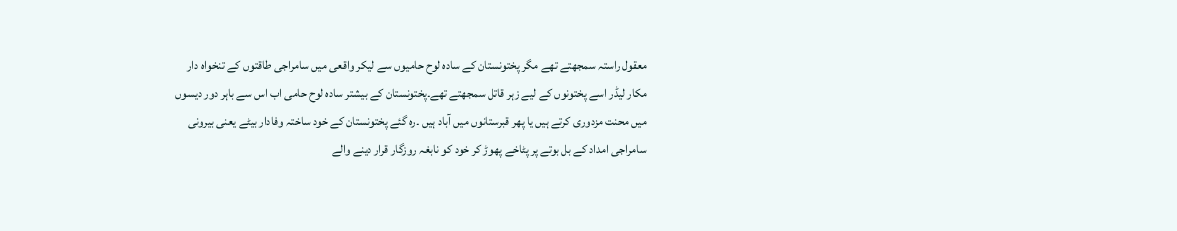معقول راستہ سمجھتے تھے مگر پختونستان کے سادہ لوح حامیوں سے لیکر واقعی میں سامراجی طاقتوں کے تنخواہ دار مکار لیڈر اسے پختونوں کے لیے زہر قاتل سمجھتے تھے۔پختونستان کے بیشتر سادہ لوح حامی اب اس سے باہر دور دیسوں میں محنت مزدوری کرتے ہیں یا پھر قبرستانوں میں آباد ہیں ۔رہ گئے پختونستان کے خود ساختہ وفادار بیٹے یعنی بیرونی سامراجی امداد کے بل بوتے پر پٹاخے پھوڑ کر خود کو نابغہ روزگار قرار دینے والے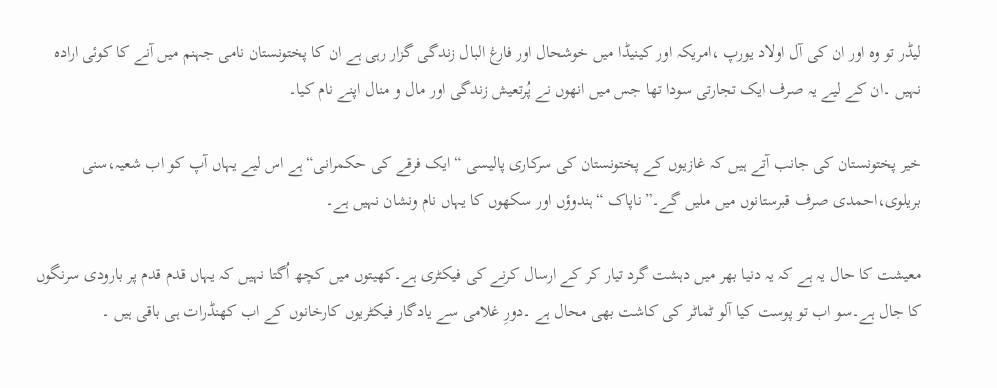لیڈر تو وہ اور ان کی آل اولاد یورپ ،امریکہ اور کینیڈا میں خوشحال اور فارغ البال زندگی گزار رہی ہے ان کا پختونستان نامی جہنم میں آنے کا کوئی ارادہ نہیں ۔ان کے لیے یہ صرف ایک تجارتی سودا تھا جس میں انھوں نے پُرتعیش زندگی اور مال و منال اپنے نام کیا۔

خیر پختونستان کی جانب آتے ہیں کہ غازیوں کے پختونستان کی سرکاری پالیسی “ایک فرقے کی حکمرانی“ہے اس لیے یہاں آپ کو اب شعیہ،سنی بریلوی،احمدی صرف قبرستانوں میں ملیں گے۔”ناپاک “ہندوؤں اور سکھوں کا یہاں نام ونشان نہیں ہے۔

معیشت کا حال یہ ہے کہ یہ دنیا بھر میں دہشت گرد تیار کر کے ارسال کرنے کی فیکٹری ہے۔کھیتوں میں کچھ اُگتا نہیں کہ یہاں قدم قدم پر بارودی سرنگوں کا جال ہے۔سو اب تو پوست کیا آلو ٹماٹر کی کاشت بھی محال ہے ۔دورِ غلامی سے یادگار فیکٹریوں کارخانوں کے اب کھنڈرات ہی باقی ہیں ۔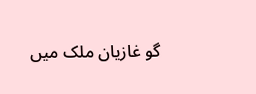گو غازیان ملک میں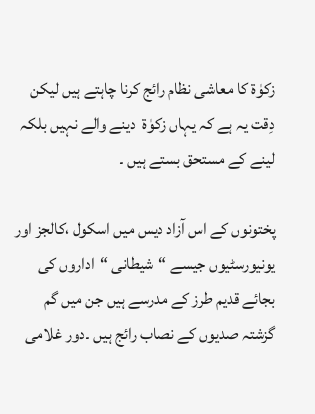زکوٰۃ کا معاشی نظام رائج کرنا چاہتے ہیں لیکن دِقت یہ ہے کہ یہاں زکوٰۃ  دینے والے نہیں بلکہ لینے کے مستحق بستے ہیں ۔

پختونوں کے اس آزاد دیس میں اسکول ،کالجز اور یونیورسٹیوں جیسے “شیطانی “اداروں کی بجائے قدیم طرز کے مدرسے ہیں جن میں گم گزشتہ صدیوں کے نصاب رائج ہیں ۔دور غلامی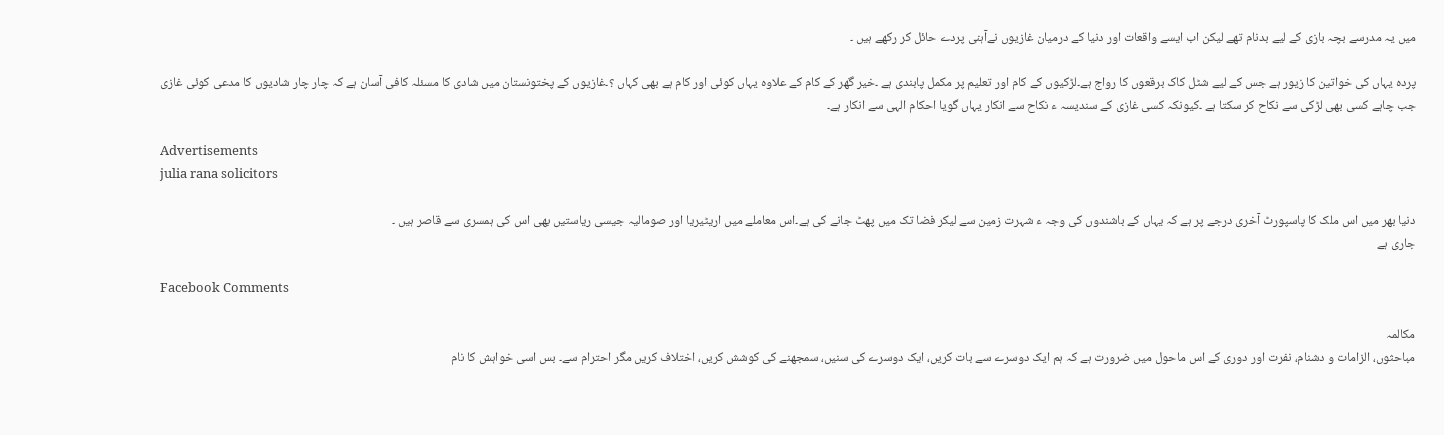میں یہ مدرسے بچہ بازی کے لیے بدنام تھے لیکن اب ایسے واقعات اور دنیا کے درمیان غازیوں نےآہنی پردے حائل کر رکھے ہیں ۔

پردہ یہاں کی خواتین کا زیور ہے جس کے لیے شٹل کاک برقعوں کا رواج ہے۔لڑکیوں کے کام اور تعلیم پر مکمل پابندی ہے ۔خیر گھر کے کام کے علاوہ یہاں کوئی اور کام ہے بھی کہاں ؟۔غازیوں کے پختونستان میں شادی کا مسئلہ کافی آسان ہے کہ چار چار شادیوں کا مدعی کوئی غازی جب چاہے کسی بھی لڑکی سے نکاح کر سکتا ہے ۔کیونکہ کسی غازی کے سندیسہ ء نکاح سے انکار یہاں گویا احکام الہی سے انکار ہے۔

Advertisements
julia rana solicitors

دنیا بھر میں اس ملک کا پاسپورٹ آخری درجے پر ہے کہ یہاں کے باشندوں کی وجہ ء شہرت زمین سے لیکر فضا تک میں پھٹ جانے کی ہے۔اس معاملے میں اریٹیریا اور صومالیہ جیسی ریاستیں بھی اس کی ہمسری سے قاصر ہیں ۔
جاری ہے

Facebook Comments

مکالمہ
مباحثوں، الزامات و دشنام، نفرت اور دوری کے اس ماحول میں ضرورت ہے کہ ہم ایک دوسرے سے بات کریں، ایک دوسرے کی سنیں، سمجھنے کی کوشش کریں، اختلاف کریں مگر احترام سے۔ بس اسی خواہش کا نام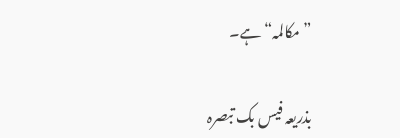”مکالمہ“ ہے۔

بذریعہ فیس بک تبصرہ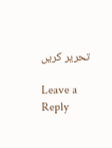تحریر کریں

Leave a Reply